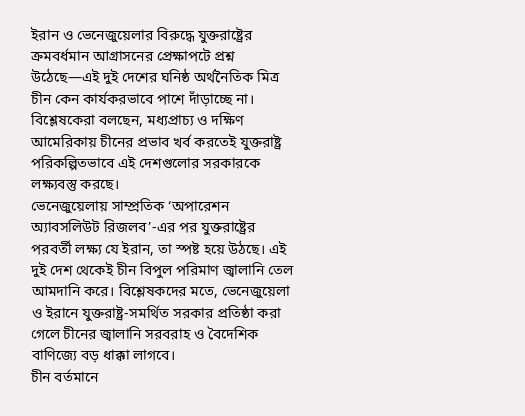ইরান ও ভেনেজুয়েলার বিরুদ্ধে যুক্তরাষ্ট্রের ক্রমবর্ধমান আগ্রাসনের প্রেক্ষাপটে প্রশ্ন উঠেছে—এই দুই দেশের ঘনিষ্ঠ অর্থনৈতিক মিত্র চীন কেন কার্যকরভাবে পাশে দাঁড়াচ্ছে না। বিশ্লেষকেরা বলছেন, মধ্যপ্রাচ্য ও দক্ষিণ আমেরিকায় চীনের প্রভাব খর্ব করতেই যুক্তরাষ্ট্র পরিকল্পিতভাবে এই দেশগুলোর সরকারকে লক্ষ্যবস্তু করছে।
ভেনেজুয়েলায় সাম্প্রতিক ‘অপারেশন অ্যাবসলিউট রিজলব’-এর পর যুক্তরাষ্ট্রের পরবর্তী লক্ষ্য যে ইরান, তা স্পষ্ট হয়ে উঠছে। এই দুই দেশ থেকেই চীন বিপুল পরিমাণ জ্বালানি তেল আমদানি করে। বিশ্লেষকদের মতে, ভেনেজুয়েলা ও ইরানে যুক্তরাষ্ট্র-সমর্থিত সরকার প্রতিষ্ঠা করা গেলে চীনের জ্বালানি সরবরাহ ও বৈদেশিক বাণিজ্যে বড় ধাক্কা লাগবে।
চীন বর্তমানে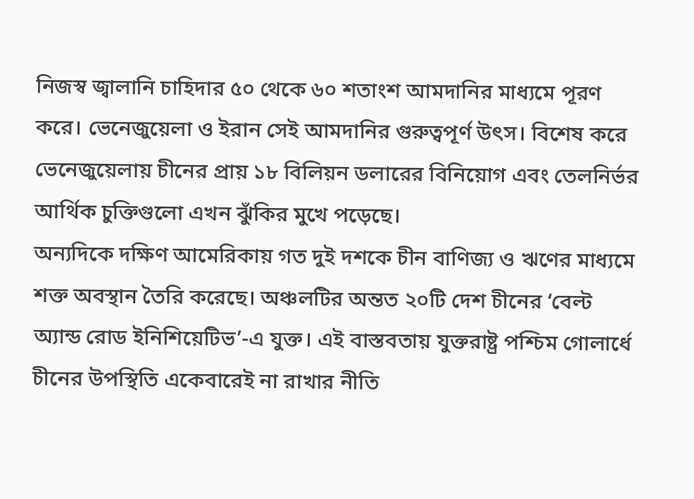নিজস্ব জ্বালানি চাহিদার ৫০ থেকে ৬০ শতাংশ আমদানির মাধ্যমে পূরণ করে। ভেনেজুয়েলা ও ইরান সেই আমদানির গুরুত্বপূর্ণ উৎস। বিশেষ করে ভেনেজুয়েলায় চীনের প্রায় ১৮ বিলিয়ন ডলারের বিনিয়োগ এবং তেলনির্ভর আর্থিক চুক্তিগুলো এখন ঝুঁকির মুখে পড়েছে।
অন্যদিকে দক্ষিণ আমেরিকায় গত দুই দশকে চীন বাণিজ্য ও ঋণের মাধ্যমে শক্ত অবস্থান তৈরি করেছে। অঞ্চলটির অন্তত ২০টি দেশ চীনের ‘বেল্ট অ্যান্ড রোড ইনিশিয়েটিভ’-এ যুক্ত। এই বাস্তবতায় যুক্তরাষ্ট্র পশ্চিম গোলার্ধে চীনের উপস্থিতি একেবারেই না রাখার নীতি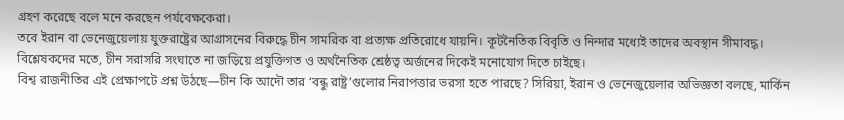গ্রহণ করেছে বলে মনে করছেন পর্যবেক্ষকেরা।
তবে ইরান বা ভেনেজুয়েলায় যুক্তরাষ্ট্রের আগ্রাসনের বিরুদ্ধে চীন সামরিক বা প্রত্যক্ষ প্রতিরোধে যায়নি। কূটনৈতিক বিবৃতি ও নিন্দার মধ্যেই তাদের অবস্থান সীমাবদ্ধ। বিশ্লেষকদের মতে, চীন সরাসরি সংঘাতে না জড়িয়ে প্রযুক্তিগত ও অর্থনৈতিক শ্রেষ্ঠত্ব অর্জনের দিকেই মনোযোগ দিতে চাইছে।
বিশ্ব রাজনীতির এই প্রেক্ষাপটে প্রশ্ন উঠছে—চীন কি আদৌ তার ‘বন্ধু রাষ্ট্র’গুলোর নিরাপত্তার ভরসা হতে পারছে? সিরিয়া, ইরান ও ভেনেজুয়েলার অভিজ্ঞতা বলছে, মার্কিন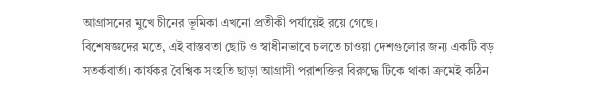আগ্রাসনের মুখে চীনের ভূমিকা এখনো প্রতীকী পর্যায়েই রয়ে গেছে।
বিশেষজ্ঞদের মতে, এই বাস্তবতা ছোট ও স্বাধীনভাবে চলতে চাওয়া দেশগুলোর জন্য একটি বড় সতর্কবার্তা। কার্যকর বৈশ্বিক সংহতি ছাড়া আগ্রাসী পরাশক্তির বিরুদ্ধে টিকে থাকা ক্রমেই কঠিন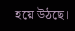হয়ে উঠছে।